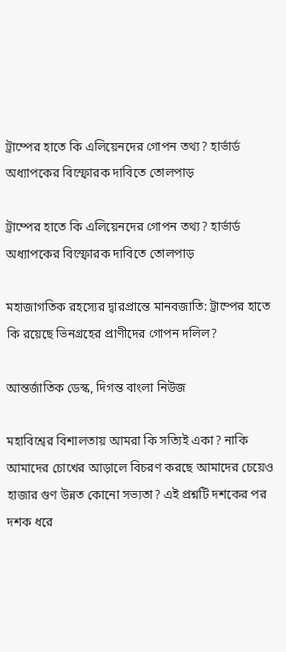ট্রাম্পের হাতে কি এলিয়েনদের গোপন তথ্য? হার্ভার্ড অধ্যাপকের বিস্ফোরক দাবিতে তোলপাড়

ট্রাম্পের হাতে কি এলিয়েনদের গোপন তথ্য? হার্ভার্ড অধ্যাপকের বিস্ফোরক দাবিতে তোলপাড়

মহাজাগতিক রহস্যের দ্বারপ্রান্তে মানবজাতি: ট্রাম্পের হাতে কি রয়েছে ভিনগ্রহের প্রাণীদের গোপন দলিল?

আন্তর্জাতিক ডেস্ক, দিগন্ত বাংলা নিউজ

মহাবিশ্বের বিশালতায় আমরা কি সত্যিই একা? নাকি আমাদের চোখের আড়ালে বিচরণ করছে আমাদের চেয়েও হাজার গুণ উন্নত কোনো সভ্যতা? এই প্রশ্নটি দশকের পর দশক ধরে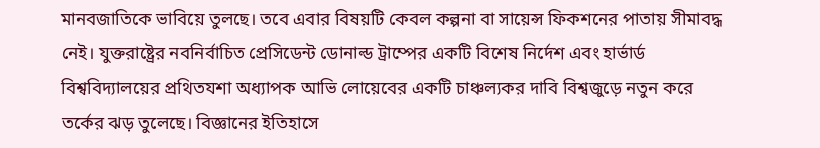মানবজাতিকে ভাবিয়ে তুলছে। তবে এবার বিষয়টি কেবল কল্পনা বা সায়েন্স ফিকশনের পাতায় সীমাবদ্ধ নেই। যুক্তরাষ্ট্রের নবনির্বাচিত প্রেসিডেন্ট ডোনাল্ড ট্রাম্পের একটি বিশেষ নির্দেশ এবং হার্ভার্ড বিশ্ববিদ্যালয়ের প্রথিতযশা অধ্যাপক আভি লোয়েবের একটি চাঞ্চল্যকর দাবি বিশ্বজুড়ে নতুন করে তর্কের ঝড় তুলেছে। বিজ্ঞানের ইতিহাসে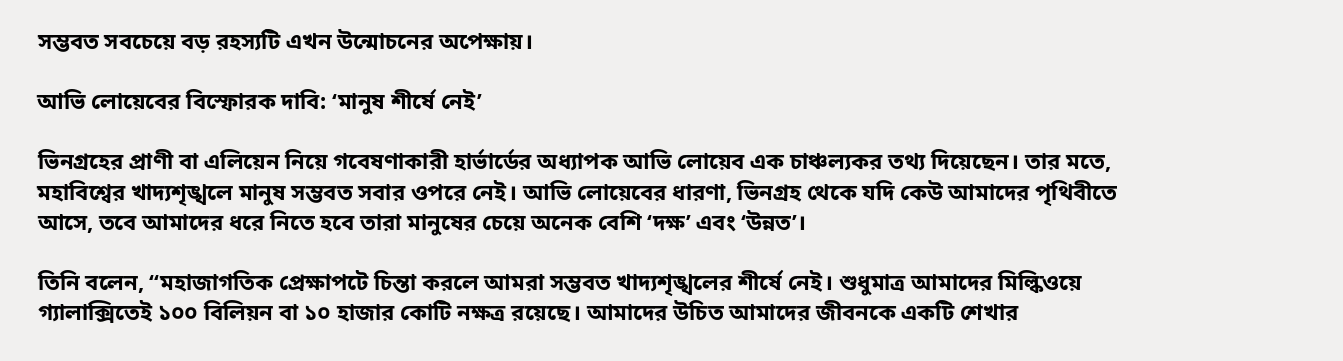সম্ভবত সবচেয়ে বড় রহস্যটি এখন উন্মোচনের অপেক্ষায়।

আভি লোয়েবের বিস্ফোরক দাবি: ‘মানুষ শীর্ষে নেই’

ভিনগ্রহের প্রাণী বা এলিয়েন নিয়ে গবেষণাকারী হার্ভার্ডের অধ্যাপক আভি লোয়েব এক চাঞ্চল্যকর তথ্য দিয়েছেন। তার মতে, মহাবিশ্বের খাদ্যশৃঙ্খলে মানুষ সম্ভবত সবার ওপরে নেই। আভি লোয়েবের ধারণা, ভিনগ্রহ থেকে যদি কেউ আমাদের পৃথিবীতে আসে, তবে আমাদের ধরে নিতে হবে তারা মানুষের চেয়ে অনেক বেশি ‘দক্ষ’ এবং ‘উন্নত’।

তিনি বলেন, “মহাজাগতিক প্রেক্ষাপটে চিন্তা করলে আমরা সম্ভবত খাদ্যশৃঙ্খলের শীর্ষে নেই। শুধুমাত্র আমাদের মিল্কিওয়ে গ্যালাক্সিতেই ১০০ বিলিয়ন বা ১০ হাজার কোটি নক্ষত্র রয়েছে। আমাদের উচিত আমাদের জীবনকে একটি শেখার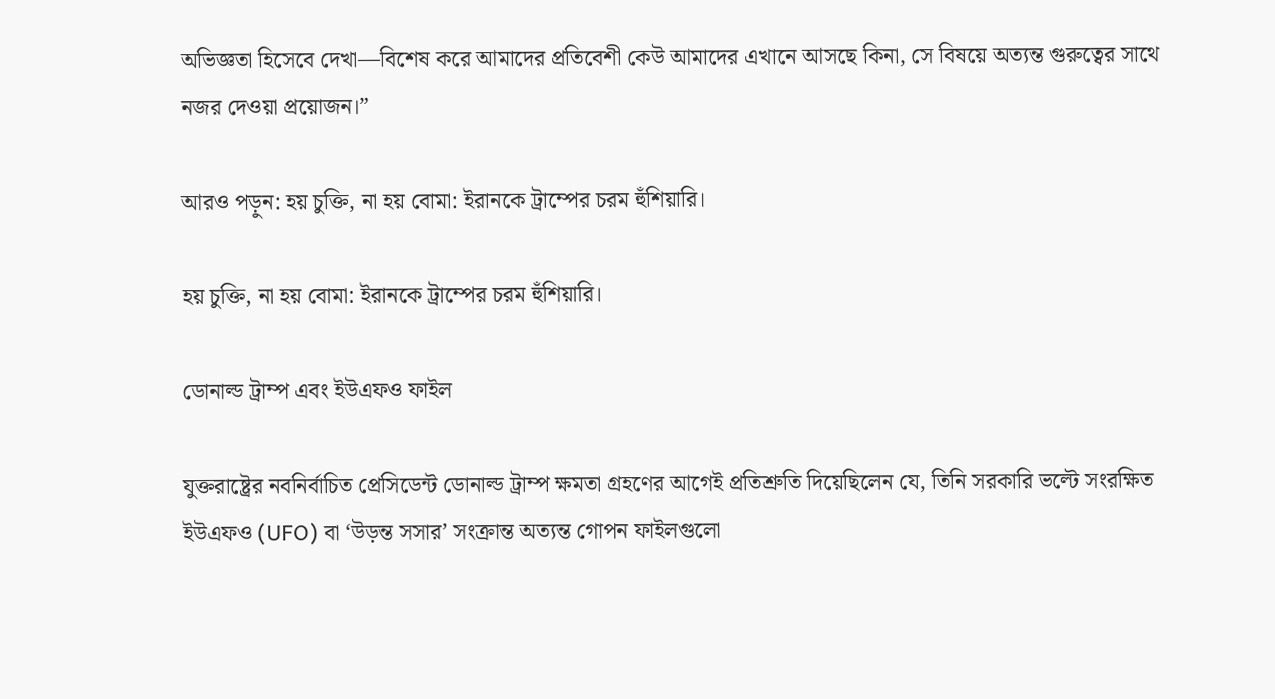অভিজ্ঞতা হিসেবে দেখা—বিশেষ করে আমাদের প্রতিবেশী কেউ আমাদের এখানে আসছে কিনা, সে বিষয়ে অত্যন্ত গুরুত্বের সাথে নজর দেওয়া প্রয়োজন।”

আরও পড়ুন: হয় চুক্তি, না হয় বোমা: ইরানকে ট্রাম্পের চরম হুঁশিয়ারি।

হয় চুক্তি, না হয় বোমা: ইরানকে ট্রাম্পের চরম হুঁশিয়ারি।

ডোনাল্ড ট্রাম্প এবং ইউএফও ফাইল

যুক্তরাষ্ট্রের নবনির্বাচিত প্রেসিডেন্ট ডোনাল্ড ট্রাম্প ক্ষমতা গ্রহণের আগেই প্রতিশ্রুতি দিয়েছিলেন যে, তিনি সরকারি ভল্টে সংরক্ষিত ইউএফও (UFO) বা ‘উড়ন্ত সসার’ সংক্রান্ত অত্যন্ত গোপন ফাইলগুলো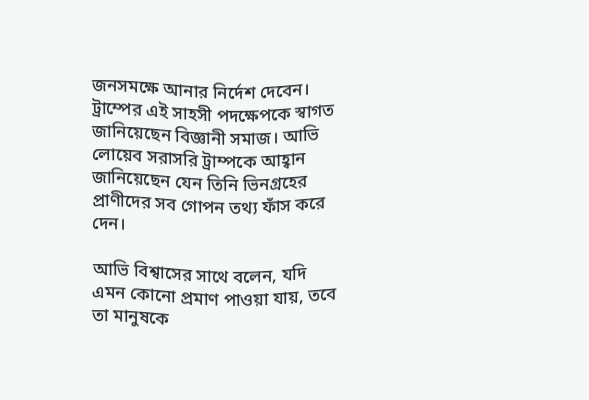জনসমক্ষে আনার নির্দেশ দেবেন। ট্রাম্পের এই সাহসী পদক্ষেপকে স্বাগত জানিয়েছেন বিজ্ঞানী সমাজ। আভি লোয়েব সরাসরি ট্রাম্পকে আহ্বান জানিয়েছেন যেন তিনি ভিনগ্রহের প্রাণীদের সব গোপন তথ্য ফাঁস করে দেন।

আভি বিশ্বাসের সাথে বলেন, যদি এমন কোনো প্রমাণ পাওয়া যায়, তবে তা মানুষকে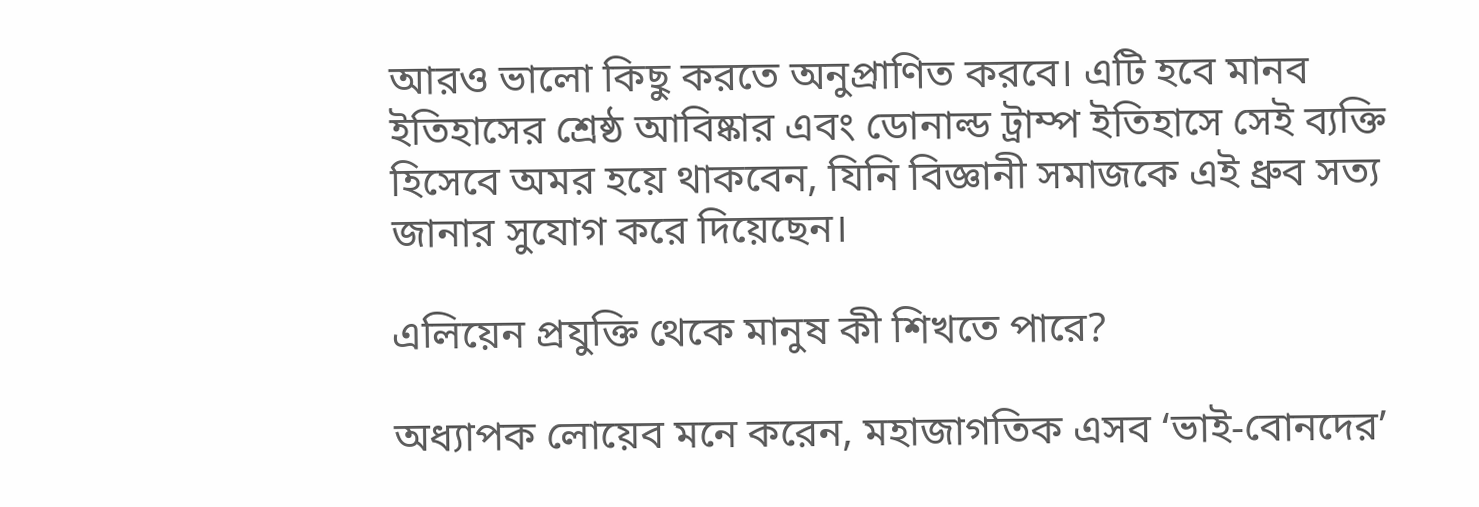আরও ভালো কিছু করতে অনুপ্রাণিত করবে। এটি হবে মানব ইতিহাসের শ্রেষ্ঠ আবিষ্কার এবং ডোনাল্ড ট্রাম্প ইতিহাসে সেই ব্যক্তি হিসেবে অমর হয়ে থাকবেন, যিনি বিজ্ঞানী সমাজকে এই ধ্রুব সত্য জানার সুযোগ করে দিয়েছেন।

এলিয়েন প্রযুক্তি থেকে মানুষ কী শিখতে পারে?

অধ্যাপক লোয়েব মনে করেন, মহাজাগতিক এসব ‘ভাই-বোনদের’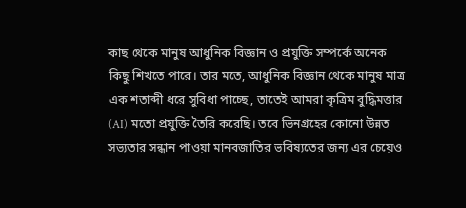কাছ থেকে মানুষ আধুনিক বিজ্ঞান ও প্রযুক্তি সম্পর্কে অনেক কিছু শিখতে পারে। তার মতে, আধুনিক বিজ্ঞান থেকে মানুষ মাত্র এক শতাব্দী ধরে সুবিধা পাচ্ছে, তাতেই আমরা কৃত্রিম বুদ্ধিমত্তার (AI) মতো প্রযুক্তি তৈরি করেছি। তবে ভিনগ্রহের কোনো উন্নত সভ্যতার সন্ধান পাওয়া মানবজাতির ভবিষ্যতের জন্য এর চেয়েও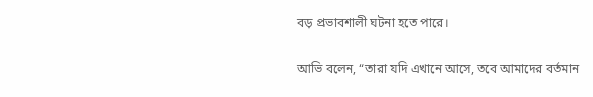বড় প্রভাবশালী ঘটনা হতে পারে।

আভি বলেন, “তারা যদি এখানে আসে, তবে আমাদের বর্তমান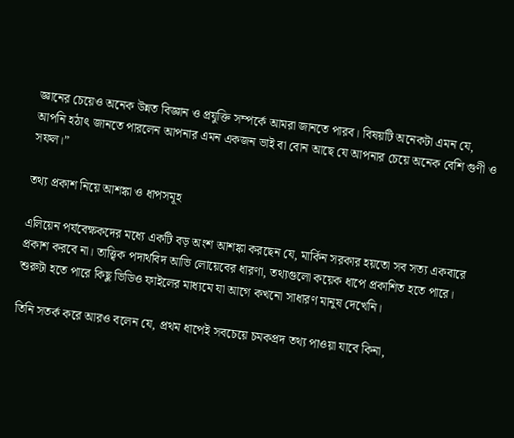জ্ঞানের চেয়েও অনেক উন্নত বিজ্ঞান ও প্রযুক্তি সম্পর্কে আমরা জানতে পারব। বিষয়টি অনেকটা এমন যে, আপনি হঠাৎ জানতে পারলেন আপনার এমন একজন ভাই বা বোন আছে যে আপনার চেয়ে অনেক বেশি গুণী ও সফল।”

তথ্য প্রকাশ নিয়ে আশঙ্কা ও ধাপসমূহ

এলিয়েন পর্যবেক্ষকদের মধ্যে একটি বড় অংশ আশঙ্কা করছেন যে, মার্কিন সরকার হয়তো সব সত্য একবারে প্রকাশ করবে না। তাত্ত্বিক পদার্থবিদ আভি লোয়েবের ধারণা, তথ্যগুলো কয়েক ধাপে প্রকাশিত হতে পারে। শুরুটা হতে পারে কিছু ভিডিও ফাইলের মাধ্যমে যা আগে কখনো সাধারণ মানুষ দেখেনি।

তিনি সতর্ক করে আরও বলেন যে, প্রথম ধাপেই সবচেয়ে চমকপ্রদ তথ্য পাওয়া যাবে কিনা,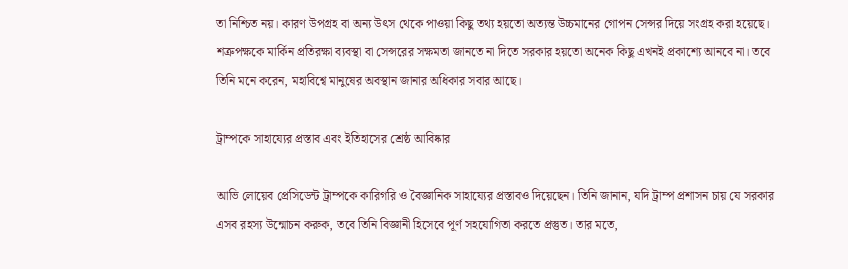তা নিশ্চিত নয়। কারণ উপগ্রহ বা অন্য উৎস থেকে পাওয়া কিছু তথ্য হয়তো অত্যন্ত উচ্চমানের গোপন সেন্সর দিয়ে সংগ্রহ করা হয়েছে। শত্রুপক্ষকে মার্কিন প্রতিরক্ষা ব্যবস্থা বা সেন্সরের সক্ষমতা জানতে না দিতে সরকার হয়তো অনেক কিছু এখনই প্রকাশ্যে আনবে না। তবে তিনি মনে করেন, মহাবিশ্বে মানুষের অবস্থান জানার অধিকার সবার আছে।

ট্রাম্পকে সাহায্যের প্রস্তাব এবং ইতিহাসের শ্রেষ্ঠ আবিষ্কার

আভি লোয়েব প্রেসিডেন্ট ট্রাম্পকে কারিগরি ও বৈজ্ঞানিক সাহায্যের প্রস্তাবও দিয়েছেন। তিনি জানান, যদি ট্রাম্প প্রশাসন চায় যে সরকার এসব রহস্য উন্মোচন করুক, তবে তিনি বিজ্ঞানী হিসেবে পূর্ণ সহযোগিতা করতে প্রস্তুত। তার মতে,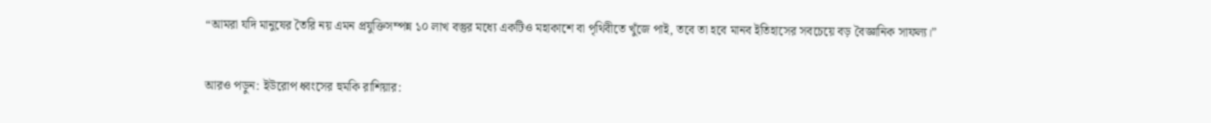“আমরা যদি মানুষের তৈরি নয় এমন প্রযুক্তিসম্পন্ন ১০ লাখ বস্তুর মধ্যে একটিও মহাকাশে বা পৃথিবীতে খুঁজে পাই, তবে তা হবে মানব ইতিহাসের সবচেয়ে বড় বৈজ্ঞানিক সাফল্য।”

আরও পড়ুন: ইউরোপ ধ্বংসের হুমকি রাশিয়ার: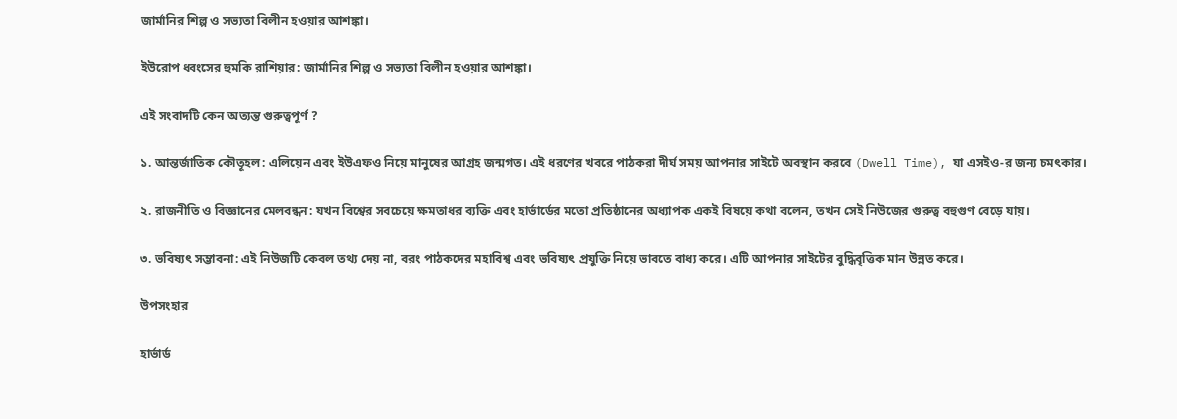জার্মানির শিল্প ও সভ্যতা বিলীন হওয়ার আশঙ্কা।

ইউরোপ ধ্বংসের হুমকি রাশিয়ার: জার্মানির শিল্প ও সভ্যতা বিলীন হওয়ার আশঙ্কা।

এই সংবাদটি কেন অত্যন্ত গুরুত্বপূর্ণ ?

১. আন্তর্জাতিক কৌতূহল: এলিয়েন এবং ইউএফও নিয়ে মানুষের আগ্রহ জন্মগত। এই ধরণের খবরে পাঠকরা দীর্ঘ সময় আপনার সাইটে অবস্থান করবে (Dwell Time), যা এসইও-র জন্য চমৎকার।

২. রাজনীতি ও বিজ্ঞানের মেলবন্ধন: যখন বিশ্বের সবচেয়ে ক্ষমতাধর ব্যক্তি এবং হার্ভার্ডের মতো প্রতিষ্ঠানের অধ্যাপক একই বিষয়ে কথা বলেন, তখন সেই নিউজের গুরুত্ব বহুগুণ বেড়ে যায়।

৩. ভবিষ্যৎ সম্ভাবনা: এই নিউজটি কেবল তথ্য দেয় না, বরং পাঠকদের মহাবিশ্ব এবং ভবিষ্যৎ প্রযুক্তি নিয়ে ভাবতে বাধ্য করে। এটি আপনার সাইটের বুদ্ধিবৃত্তিক মান উন্নত করে।

উপসংহার

হার্ভার্ড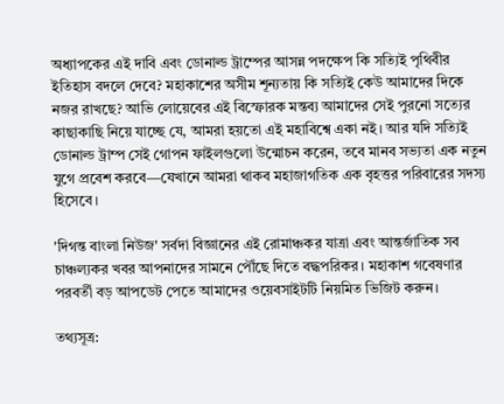অধ্যাপকের এই দাবি এবং ডোনাল্ড ট্রাম্পের আসন্ন পদক্ষেপ কি সত্যিই পৃথিবীর ইতিহাস বদলে দেবে? মহাকাশের অসীম শূন্যতায় কি সত্যিই কেউ আমাদের দিকে নজর রাখছে? আভি লোয়েবের এই বিস্ফোরক মন্তব্য আমাদের সেই পুরনো সত্যের কাছাকাছি নিয়ে যাচ্ছে যে, আমরা হয়তো এই মহাবিশ্বে একা নই। আর যদি সত্যিই ডোনাল্ড ট্রাম্প সেই গোপন ফাইলগুলো উন্মোচন করেন, তবে মানব সভ্যতা এক নতুন যুগে প্রবেশ করবে—যেখানে আমরা থাকব মহাজাগতিক এক বৃহত্তর পরিবারের সদস্য হিসেবে।

'দিগন্ত বাংলা নিউজ' সর্বদা বিজ্ঞানের এই রোমাঞ্চকর যাত্রা এবং আন্তর্জাতিক সব চাঞ্চল্যকর খবর আপনাদের সামনে পৌঁছে দিতে বদ্ধপরিকর। মহাকাশ গবেষণার পরবর্তী বড় আপডেট পেতে আমাদের ওয়েবসাইটটি নিয়মিত ভিজিট করুন।

তথ্যসূত্র: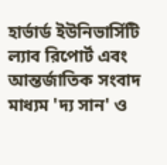হার্ভার্ড ইউনিভার্সিটি ল্যাব রিপোর্ট এবং আন্তর্জাতিক সংবাদ মাধ্যম 'দ্য সান' ও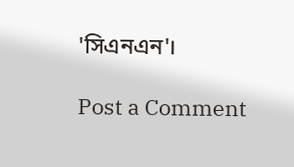'সিএনএন'।

Post a Comment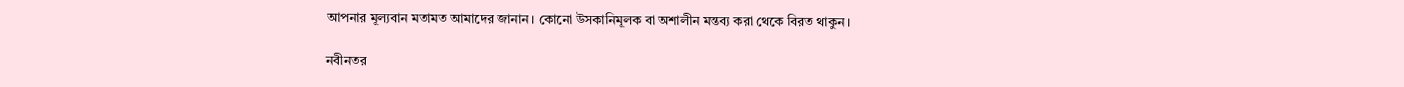আপনার মূল্যবান মতামত আমাদের জানান। কোনো উসকানিমূলক বা অশালীন মন্তব্য করা থেকে বিরত থাকুন।

নবীনতর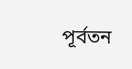পূর্বতন